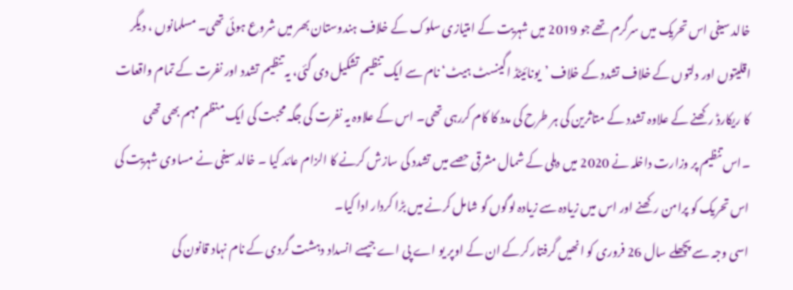خالد سیفی اس تحریک میں سرگرم تھے جو 2019 میں شہریت کے امتیازی سلوک کے خلاف ہندوستان بھر میں شروع ہوئی تھی۔ مسلمانوں ، دیگر اقلیتوں اور دلتوں کے خلاف تشدد کے خلاف ’یونائیٹڈ اگینسٹ ہیٹ‘ نام سے ایک تنظیم تشکیل دی گئی، یہ تنظیم تشدد اور نفرت کے تمام واقعات کا ریکارڈ رکھنے کے علاوہ تشدد کے متاثرین کی ہر طرح کی مدد کا کام کررہی تھی۔ اس کے علاوہ یہ نفرت کی جگہ محبت کی ایک منظم مہم بھی تھی ۔اس تنظیم پر وزارت داخلہ نے 2020 میں دہلی کے شمال مشرقی حصے میں تشدد کی سازش کرنے کا الزام عائد کیا ۔ خالد سیفی نے مساوی شہریت کی اس تحریک کو پرامن رکھنے اور اس میں زیادہ سے زیادہ لوگوں کو شامل کرنے میں بڑا کردار ادا کیا۔
اسی وجہ سے پچھلے سال 26 فروری کو انھیں گرفتار کرکے ان کے اوپر یو اے پی اے جیسے انسداد دہشت گردی کے نام نہاد قانون کی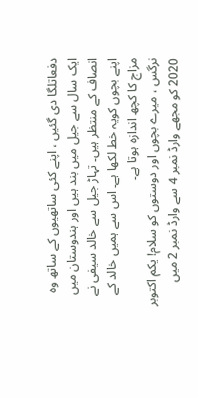دفعاتلگا دی گئیں ، اپنے کئی ساتھیوں کے ساتھ وہ ایک سال سے جیل میں بند ہیں اور ہندوستان میں انصاف کے منتظر ہیں۔ تہاڑ جیل سے خالد سیفی نے اپنے بچوں کویہ خط لکھا ہے۔ اس سے ہمیں خالد کے مزاج کا کچھ اندازہ ہوتا ہے۔
نرگس ، میرے بچوں اور دوستوں کو سلام! یکم اکتوبر 2020 کو مجھے وارڈ نمبر 4 سے وارڈ نمبر 2 میں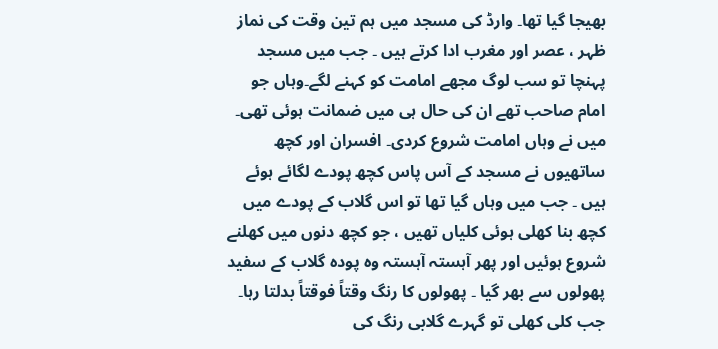بھیجا گیا تھا۔ وارڈ کی مسجد میں ہم تین وقت کی نماز ظہر ، عصر اور مغرب ادا کرتے ہیں ۔ جب میں مسجد پہنچا تو سب لوگ مجھے امامت کو کہنے لگے۔وہاں جو امام صاحب تھے ان کی حال ہی میں ضمانت ہوئی تھی۔ میں نے وہاں امامت شروع کردی۔ افسران اور کچھ ساتھیوں نے مسجد کے آس پاس کچھ پودے لگائے ہوئے ہیں ۔ جب میں وہاں گیا تھا تو اس گلاب کے پودے میں کچھ بنا کھلی ہوئی کلیاں تھیں ، جو کچھ دنوں میں کھلنے شروع ہوئیں اور پھر آہستہ آہستہ وہ پودہ گلاب کے سفید پھولوں سے بھر گیا ۔ پھولوں کا رنگ وقتاً فوقتاً بدلتا رہا۔ جب کلی کھلی تو گہرے گلابی رنگ کی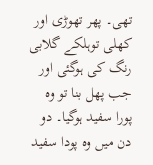تھی۔ پھر تھوڑی اور کھلی توہلکے گلابی رنگ کی ہوگئی اور جب پھل بنا تو وہ پورا سفید ہوگیا۔ دو دن میں وہ پودا سفید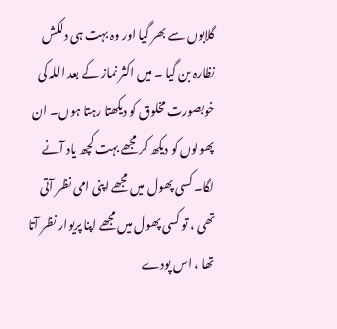گلابوں سے بھر گیا اور وہ بہت ہی دلکش نظارہ بن گیا ۔ میں اکثر نماز کے بعد اللہ کی خوبصورت مخلوق کو دیکھتا رہتا ہوں۔ ان پھولوں کو دیکھ کر مجھے بہت کچھ یاد آنے لگا۔ کسی پھول میں مجھے اپنی امی نظر آتی تھی ، تو کسی پھول میں مجھے اپنا پریوار نظر آتا تھا ، اس پودے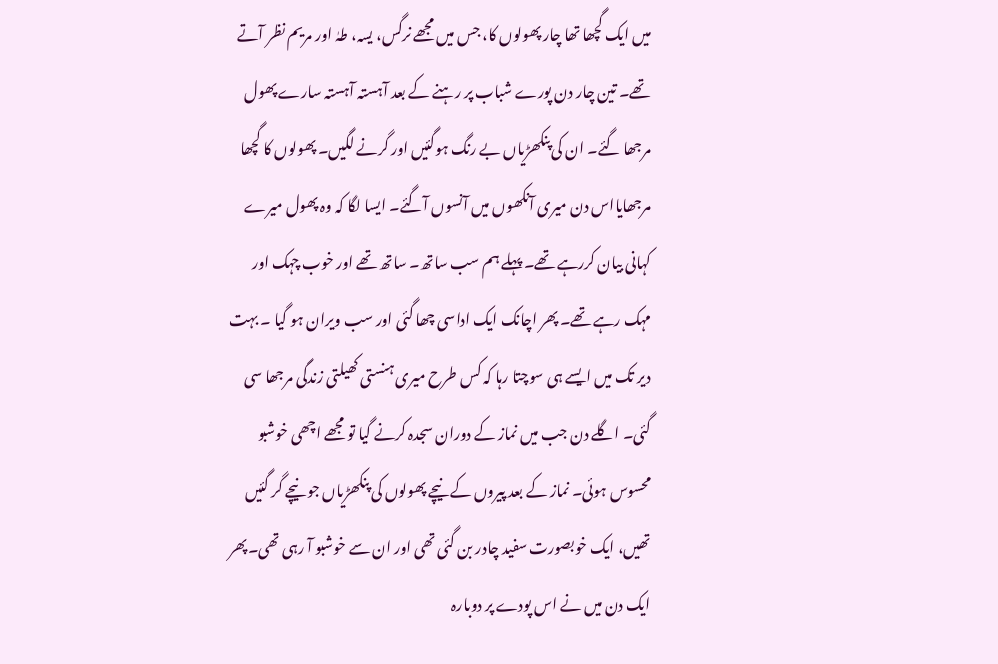میں ایک گچھا تھا چار پھولوں کا، جس میں مجھے نرگس، یسہ، طہٰ اور مریم نظر آتے تھے۔ تین چار دن پورے شباب پر رہنے کے بعد آہستہ آہستہ سارے پھول مرجھا گئے۔ ان کی پنکھڑیاں بے رنگ ہوگئیں اور گرنے لگیں۔ پھولوں کا گچھا مرجھایااس دن میری آنکھوں میں آنسوں آگئے۔ ایسا لگا کہ وہ پھول میرے کہانی بیان کررہے تھے۔ پہلے ہم سب ساتھ۔ ساتھ تھے اور خوب چہک اور مہک رہے تھے۔ پھر اچانک ایک اداسی چھا گئی اور سب ویران ہو گیا ۔ بہت دیر تک میں ایسے ہی سوچتا رہا کہ کس طرح میری ہنستی کھیلتی زندگی مرجھا سی گئی۔ اگلے دن جب میں نماز کے دوران سجدہ کرنے گیا تو مجھے اچھی خوشبو محسوس ہوئی۔ نماز کے بعد پیروں کے نیچے پھولوں کی پنکھڑیاں جو نیچے گر گئیں تھیں، ایک خوبصورت سفید چادر بن گئی تھی اور ان سے خوشبو آ رہی تھی۔پھر ایک دن میں نے اس پودے پر دوبارہ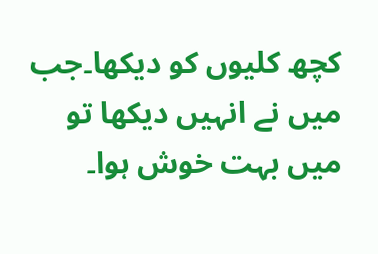کچھ کلیوں کو دیکھا۔جب میں نے انہیں دیکھا تو میں بہت خوش ہوا۔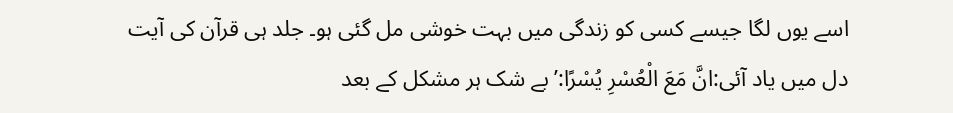اسے یوں لگا جیسے کسی کو زندگی میں بہت خوشی مل گئی ہو۔ جلد ہی قرآن کی آیت دل میں یاد آئی:انَّ مَعَ الْعُسْرِ يُسْرًا:’بے شک ہر مشکل کے بعد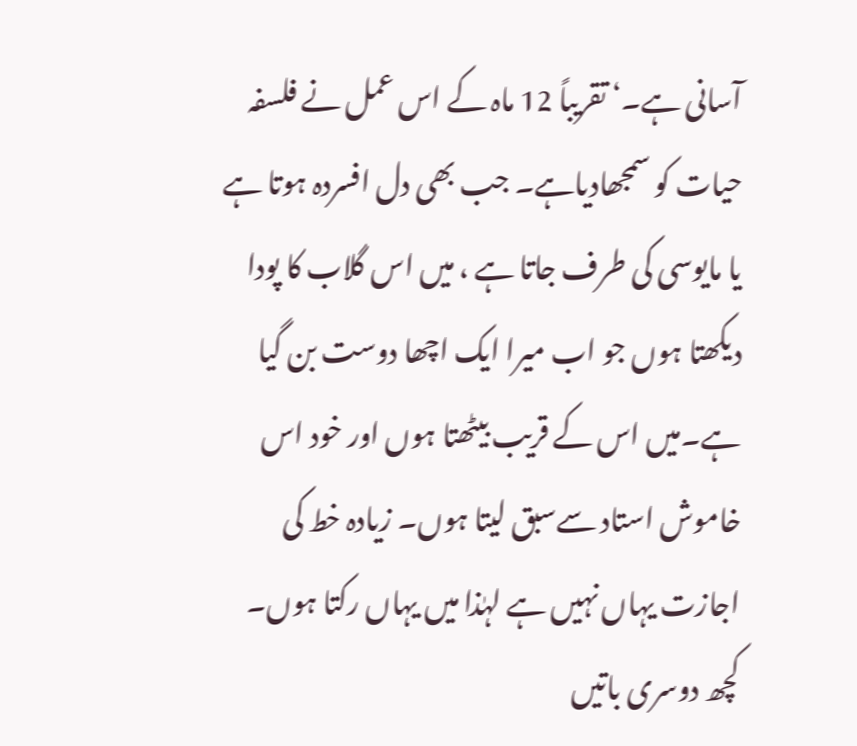آسانی ہے۔‘ تقریباً 12 ماہ کے اس عمل نے فلسفہ حیات کو سمجھادیاہے۔ جب بھی دل افسردہ ہوتا ہے یا مایوسی کی طرف جاتا ہے ، میں اس گلاب کا پودا دیکھتا ہوں جو اب میرا ایک اچھا دوست بن گیا ہے۔میں اس کے قریب بیٹھتا ہوں اور خود اس خاموش استاد سےسبق لیتا ہوں۔ زیادہ خط کی اجازت یہاں نہیں ہے لہٰذا میں یہاں رکتا ہوں۔ کچھ دوسری باتیں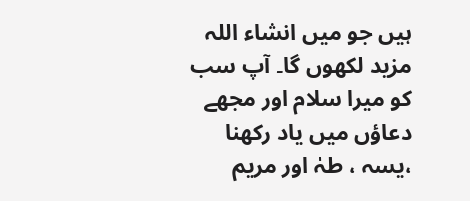ہیں جو میں انشاء اللہ مزید لکھوں گا۔ آپ سب کو میرا سلام اور مجھے دعاؤں میں یاد رکھنا ،یسہ ، طہٰ اور مریم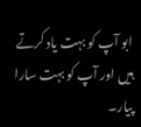ابو آپ کو بہت یاد کرتے ہیں اور آپ کو بہت سارا پیار۔